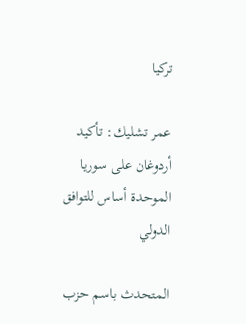تركيا

عمر تشليك: تأكيد أردوغان على سوريا الموحدة أساس للتوافق الدولي

المتحدث باسم حزب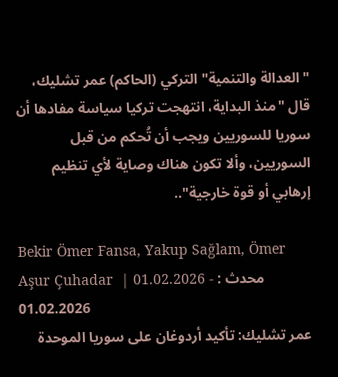"العدالة والتنمية" التركي (الحاكم) عمر تشليك، قال "منذ البداية، انتهجت تركيا سياسة مفادها أن سوريا للسوريين ويجب أن تُحكم من قبل السوريين، وألا تكون هناك وصاية لأي تنظيم إرهابي أو قوة خارجية"..

Bekir Ömer Fansa, Yakup Sağlam, Ömer Aşur Çuhadar  | 01.02.2026 - محدث : 01.02.2026
عمر تشليك: تأكيد أردوغان على سوريا الموحدة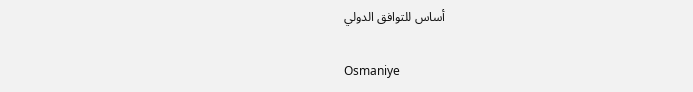أساس للتوافق الدولي

Osmaniye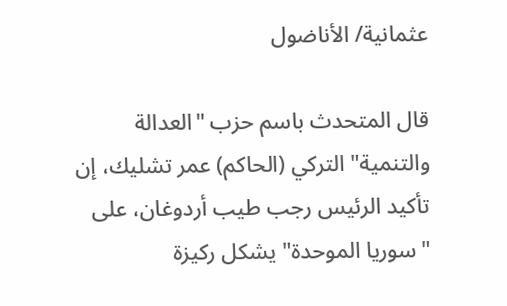عثمانية/ الأناضول

قال المتحدث باسم حزب "العدالة والتنمية" التركي (الحاكم) عمر تشليك، إن تأكيد الرئيس رجب طيب أردوغان، على "سوريا الموحدة" يشكل ركيزة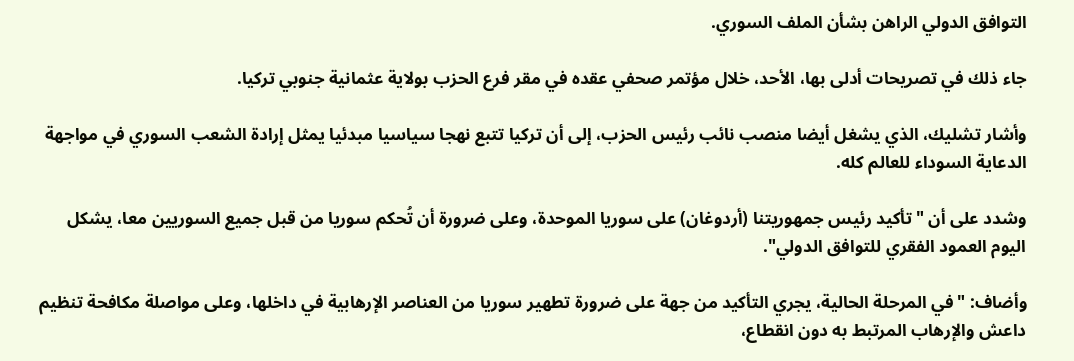التوافق الدولي الراهن بشأن الملف السوري.

جاء ذلك في تصريحات أدلى بها، الأحد، خلال مؤتمر صحفي عقده في مقر فرع الحزب بولاية عثمانية جنوبي تركيا.

وأشار تشليك، الذي يشغل أيضا منصب نائب رئيس الحزب، إلى أن تركيا تتبع نهجا سياسيا مبدئيا يمثل إرادة الشعب السوري في مواجهة الدعاية السوداء للعالم كله.

وشدد على أن "تأكيد رئيس جمهوريتنا (أردوغان) على سوريا الموحدة، وعلى ضرورة أن تُحكم سوريا من قبل جميع السوريين معا، يشكل اليوم العمود الفقري للتوافق الدولي".

وأضاف: "في المرحلة الحالية، يجري التأكيد من جهة على ضرورة تطهير سوريا من العناصر الإرهابية في داخلها، وعلى مواصلة مكافحة تنظيم داعش والإرهاب المرتبط به دون انقطاع،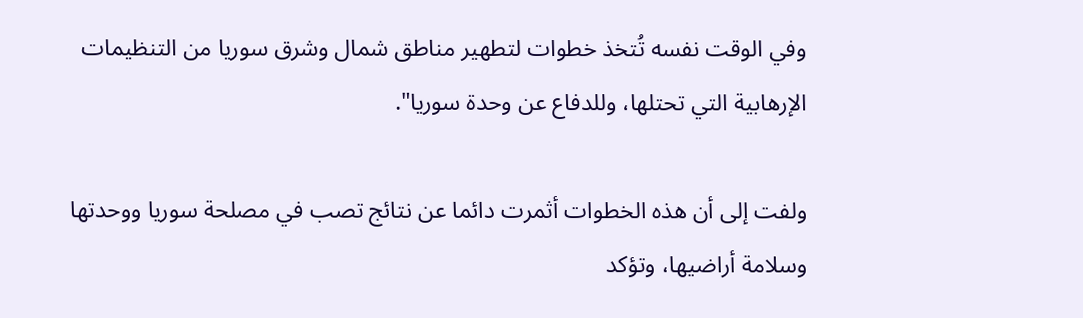وفي الوقت نفسه تُتخذ خطوات لتطهير مناطق شمال وشرق سوريا من التنظيمات الإرهابية التي تحتلها، وللدفاع عن وحدة سوريا".

ولفت إلى أن هذه الخطوات أثمرت دائما عن نتائج تصب في مصلحة سوريا ووحدتها وسلامة أراضيها، وتؤكد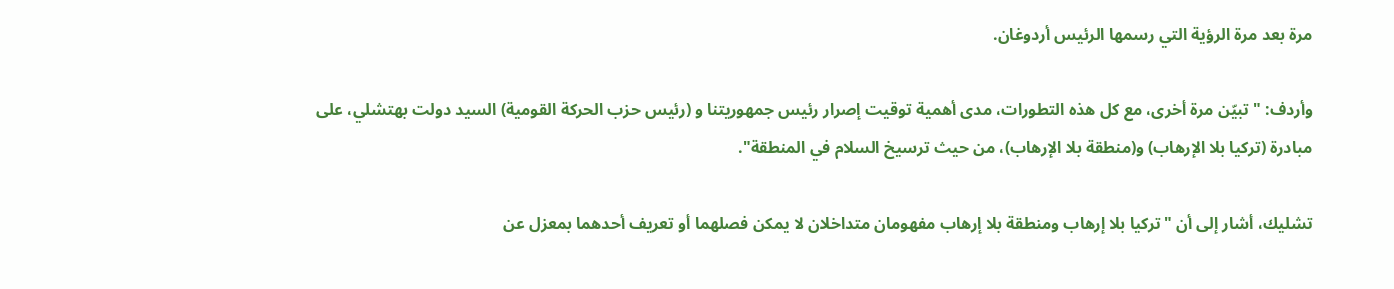مرة بعد مرة الرؤية التي رسمها الرئيس أردوغان.

وأردف: "تبيّن مرة أخرى، مع كل هذه التطورات، مدى أهمية توقيت إصرار رئيس جمهوريتنا و (رئيس حزب الحركة القومية) السيد دولت بهتشلي، على مبادرة (تركيا بلا الإرهاب) و(منطقة بلا الإرهاب)، من حيث ترسيخ السلام في المنطقة".

تشليك، أشار إلى أن "تركيا بلا إرهاب ومنطقة بلا إرهاب مفهومان متداخلان لا يمكن فصلهما أو تعريف أحدهما بمعزل عن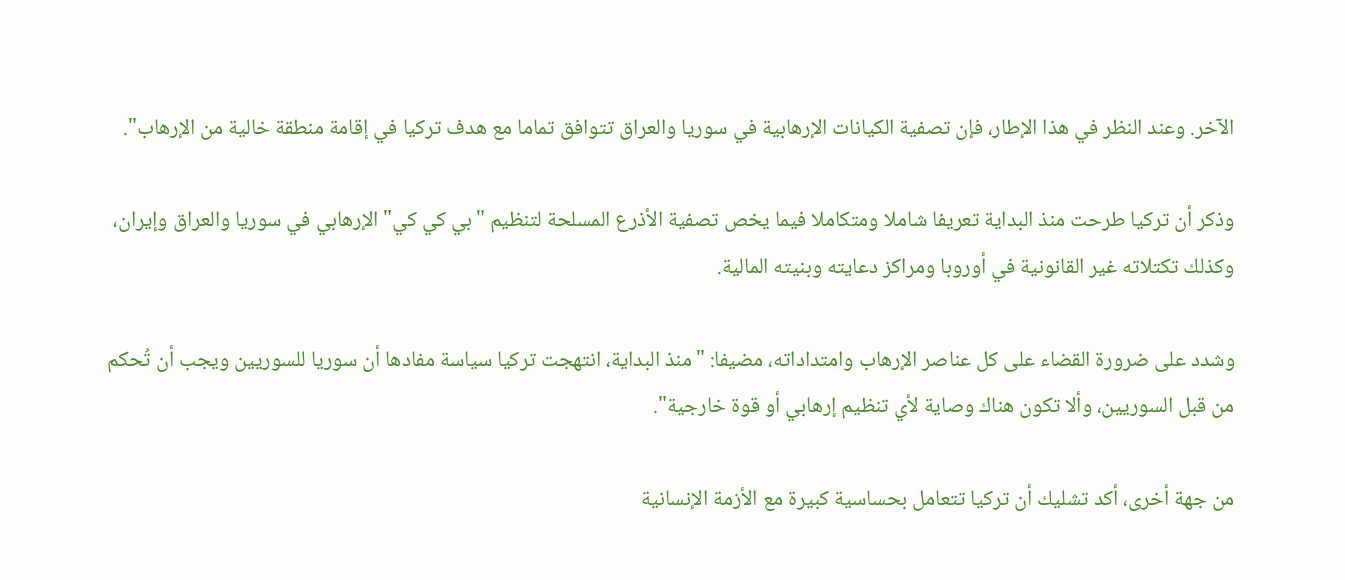الآخر. وعند النظر في هذا الإطار، فإن تصفية الكيانات الإرهابية في سوريا والعراق تتوافق تماما مع هدف تركيا في إقامة منطقة خالية من الإرهاب".

وذكر أن تركيا طرحت منذ البداية تعريفا شاملا ومتكاملا فيما يخص تصفية الأذرع المسلحة لتنظيم "بي كي كي" الإرهابي في سوريا والعراق وإيران، وكذلك تكتلاته غير القانونية في أوروبا ومراكز دعايته وبنيته المالية.

وشدد على ضرورة القضاء على كل عناصر الإرهاب وامتداداته، مضيفا: "منذ البداية، انتهجت تركيا سياسة مفادها أن سوريا للسوريين ويجب أن تُحكم من قبل السوريين، وألا تكون هناك وصاية لأي تنظيم إرهابي أو قوة خارجية".

من جهة أخرى، أكد تشليك أن تركيا تتعامل بحساسية كبيرة مع الأزمة الإنسانية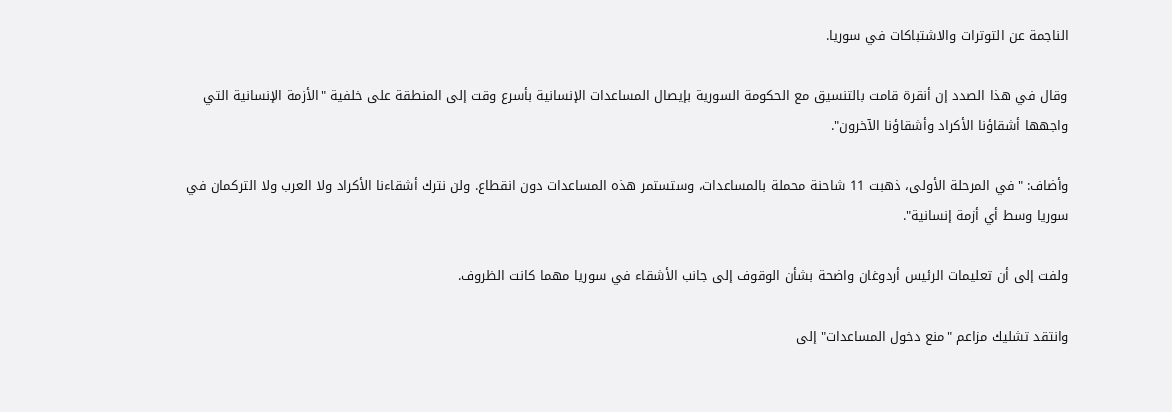الناجمة عن التوترات والاشتباكات في سوريا.

وقال في هذا الصدد إن أنقرة قامت بالتنسيق مع الحكومة السورية بإيصال المساعدات الإنسانية بأسرع وقت إلى المنطقة على خلفية "الأزمة الإنسانية التي واجهها أشقاؤنا الأكراد وأشقاؤنا الآخرون".

وأضاف: "في المرحلة الأولى، ذهبت 11 شاحنة محملة بالمساعدات، وستستمر هذه المساعدات دون انقطاع. ولن نترك أشقاءنا الأكراد ولا العرب ولا التركمان في سوريا وسط أي أزمة إنسانية".

ولفت إلى أن تعليمات الرئيس أردوغان واضحة بشأن الوقوف إلى جانب الأشقاء في سوريا مهما كانت الظروف.

وانتقد تشليك مزاعم "منع دخول المساعدات" إلى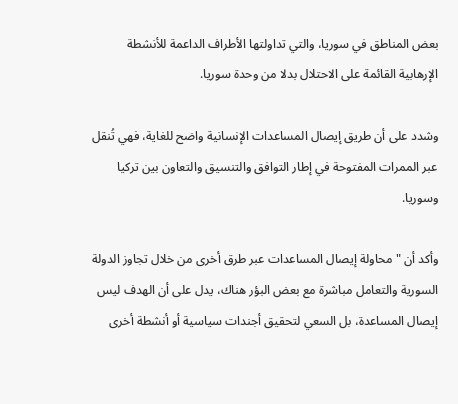بعض المناطق في سوريا، والتي تداولتها الأطراف الداعمة للأنشطة الإرهابية القائمة على الاحتلال بدلا من وحدة سوريا.

وشدد على أن طريق إيصال المساعدات الإنسانية واضح للغاية، فهي تُنقل عبر الممرات المفتوحة في إطار التوافق والتنسيق والتعاون بين تركيا وسوريا.

وأكد أن "محاولة إيصال المساعدات عبر طرق أخرى من خلال تجاوز الدولة السورية والتعامل مباشرة مع بعض البؤر هناك، يدل على أن الهدف ليس إيصال المساعدة، بل السعي لتحقيق أجندات سياسية أو أنشطة أخرى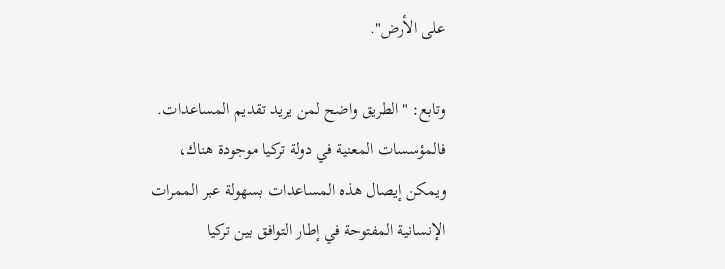على الأرض".

وتابع: "الطريق واضح لمن يريد تقديم المساعدات. فالمؤسسات المعنية في دولة تركيا موجودة هناك، ويمكن إيصال هذه المساعدات بسهولة عبر الممرات الإنسانية المفتوحة في إطار التوافق بين تركيا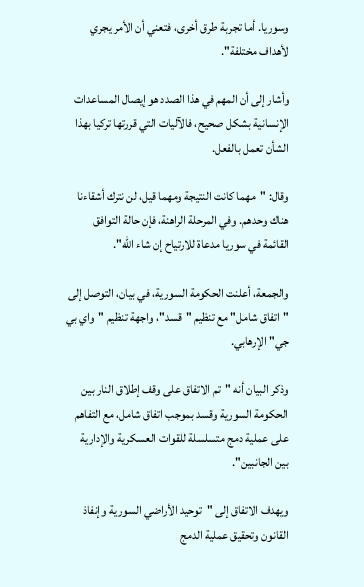وسوريا. أما تجربة طرق أخرى، فتعني أن الأمر يجري لأهداف مختلفة".

وأشار إلى أن المهم في هذا الصدد هو إيصال المساعدات الإنسانية بشكل صحيح، فالآليات التي قررتها تركيا بهذا الشأن تعمل بالفعل.

وقال: "مهما كانت النتيجة ومهما قيل، لن نترك أشقاءنا هناك وحدهم. وفي المرحلة الراهنة، فإن حالة التوافق القائمة في سوريا مدعاة للارتياح إن شاء الله".

والجمعة، أعلنت الحكومة السورية، في بيان، التوصل إلى "اتفاق شامل" مع تنظيم "قسد"، واجهة تنظيم "واي بي جي" الإرهابي.

وذكر البيان أنه "تم الاتفاق على وقف إطلاق النار بين الحكومة السورية وقسد بموجب اتفاق شامل، مع التفاهم على عملية دمج متسلسلة للقوات العسكرية والإدارية بين الجانبين".

ويهدف الاتفاق إلى "توحيد الأراضي السورية وإنفاذ القانون وتحقيق عملية الدمج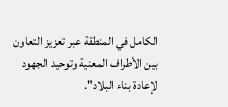الكامل في المنطقة عبر تعزيز التعاون بين الأطراف المعنية وتوحيد الجهود لإعادة بناء البلاد".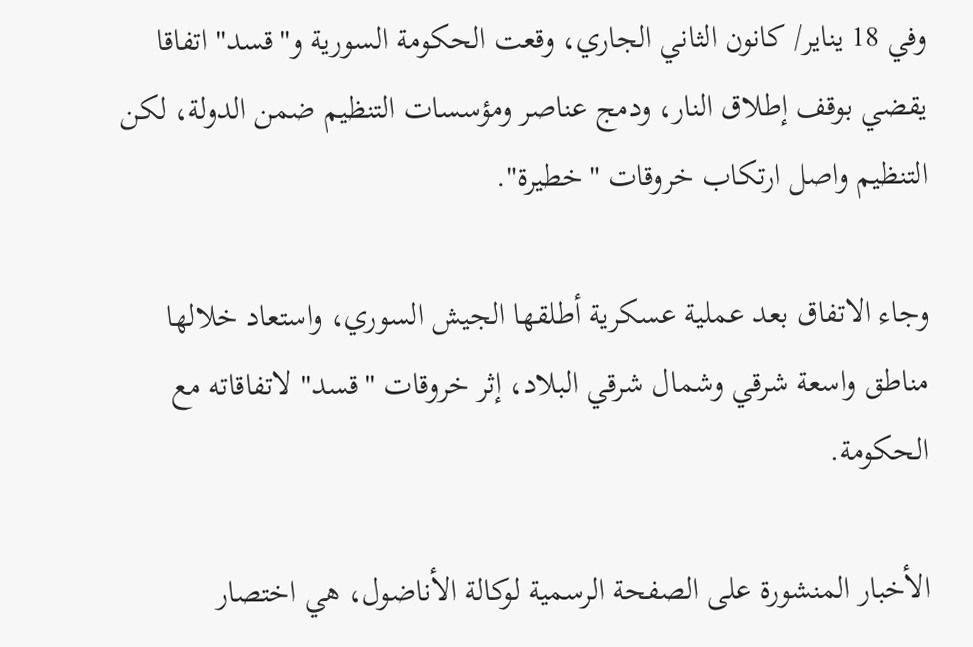وفي 18 يناير/ كانون الثاني الجاري، وقعت الحكومة السورية و"قسد" اتفاقا يقضي بوقف إطلاق النار، ودمج عناصر ومؤسسات التنظيم ضمن الدولة، لكن التنظيم واصل ارتكاب خروقات "خطيرة".

وجاء الاتفاق بعد عملية عسكرية أطلقها الجيش السوري، واستعاد خلالها مناطق واسعة شرقي وشمال شرقي البلاد، إثر خروقات "قسد" لاتفاقاته مع الحكومة.

الأخبار المنشورة على الصفحة الرسمية لوكالة الأناضول، هي اختصار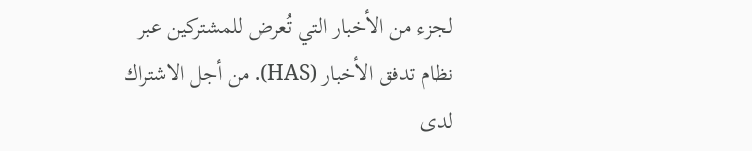لجزء من الأخبار التي تُعرض للمشتركين عبر نظام تدفق الأخبار (HAS). من أجل الاشتراك لدى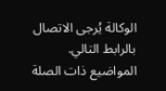الوكالة يُرجى الاتصال بالرابط التالي.
المواضيع ذات الصلة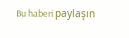Bu haberi paylaşın